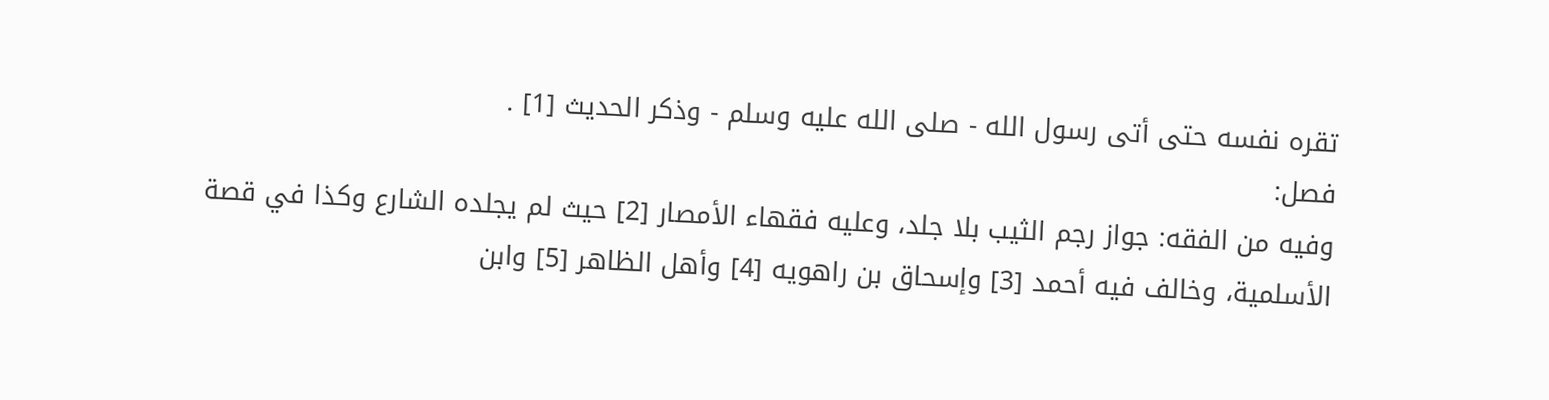تقره نفسه حتى أتى رسول الله - صلى الله عليه وسلم - وذكر الحديث [1] .
فصل:
وفيه من الفقه: جواز رجم الثيب بلا جلد، وعليه فقهاء الأمصار [2] حيث لم يجلده الشارع وكذا في قصة الأسلمية، وخالف فيه أحمد [3] وإسحاق بن راهويه [4] وأهل الظاهر [5] وابن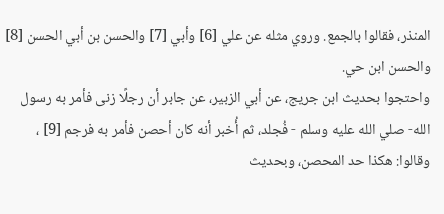المنذر، فقالوا بالجمع. وروي مثله عن علي [6] وأبي [7] والحسن بن أبي الحسن [8] والحسن ابن حي.
واحتجوا بحديث ابن جريج، عن أبي الزبير، عن جابر أن رجلًا زنى فأمر به رسول الله- صلي الله عليه وسلم - فُجلد، ثم أُخبر أنه كان أحصن فأمر به فرجم [9] ، وقالوا: هكذا حد المحصن، وبحديث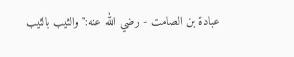عبادة بن الصامت - رضي الله عنه:"والثيب بالثيب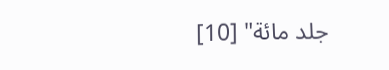جلد مائة" [10]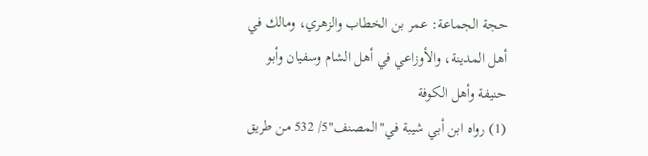حجة الجماعة: عمر بن الخطاب والزهري، ومالك في أهل المدينة، والأوزاعي في أهل الشام وسفيان وأبو حنيفة وأهل الكوفة
(1) رواه ابن أبي شيبة في"المصنف"5/ 532 من طريق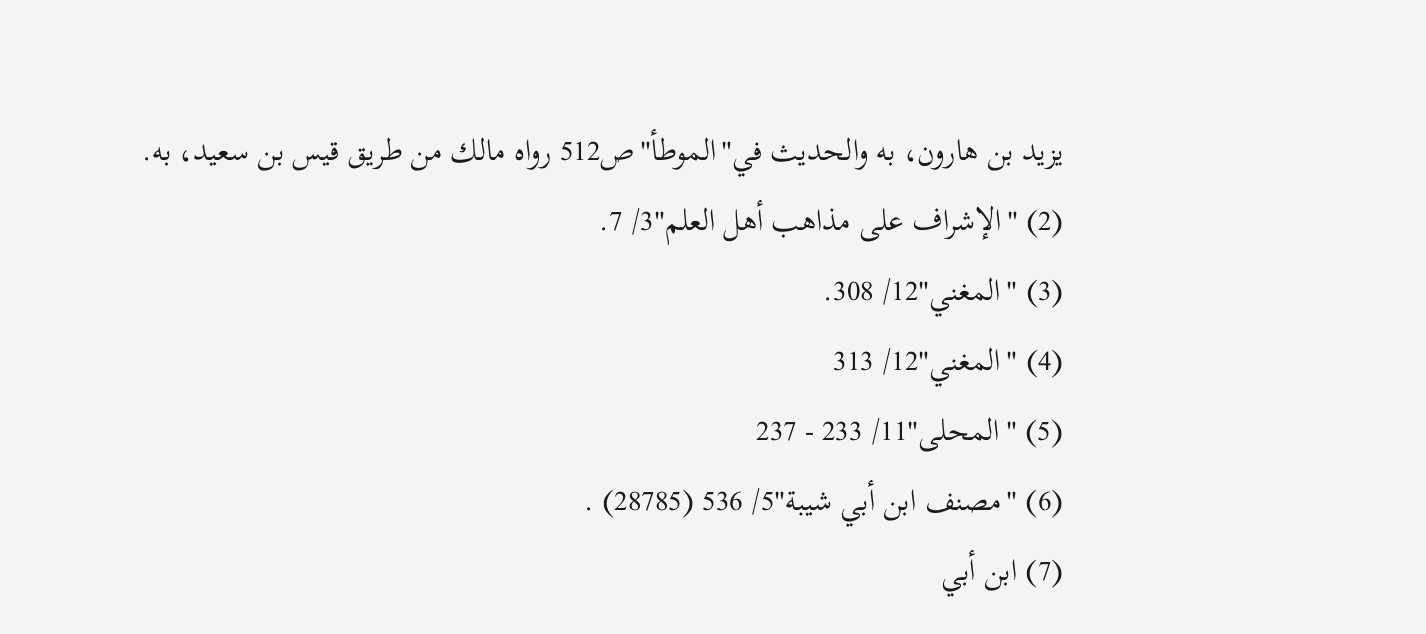يزيد بن هارون، به والحديث في"الموطأ"ص512 رواه مالك من طريق قيس بن سعيد، به.
(2) "الإشراف على مذاهب أهل العلم"3/ 7.
(3) "المغني"12/ 308.
(4) "المغني"12/ 313
(5) "المحلى"11/ 233 - 237
(6) "مصنف ابن أبي شيبة"5/ 536 (28785) .
(7) ابن أبي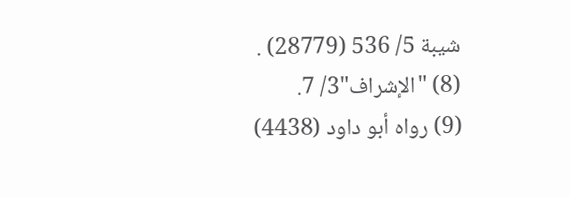شيبة 5/ 536 (28779) .
(8) "الإشراف"3/ 7.
(9) رواه أبو داود (4438)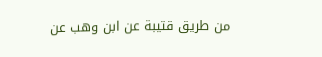من طريق قتيبة عن ابن وهب عن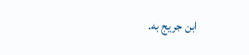ابن جريج به.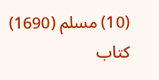(10) مسلم (1690) كتاب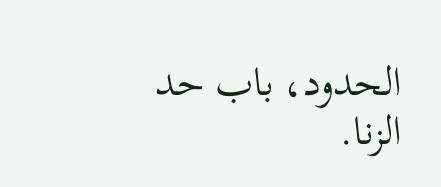الحدود، باب حد الزنا.